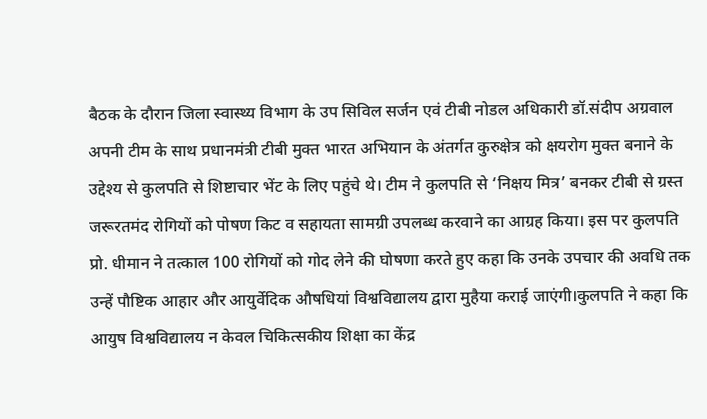बैठक के दौरान जिला स्वास्थ्य विभाग के उप सिविल सर्जन एवं टीबी नोडल अधिकारी डॉ.संदीप अग्रवाल अपनी टीम के साथ प्रधानमंत्री टीबी मुक्त भारत अभियान के अंतर्गत कुरुक्षेत्र को क्षयरोग मुक्त बनाने के उद्देश्य से कुलपति से शिष्टाचार भेंट के लिए पहुंचे थे। टीम ने कुलपति से ‘निक्षय मित्र’ बनकर टीबी से ग्रस्त जरूरतमंद रोगियों को पोषण किट व सहायता सामग्री उपलब्ध करवाने का आग्रह किया। इस पर कुलपति प्रो. धीमान ने तत्काल 100 रोगियों को गोद लेने की घोषणा करते हुए कहा कि उनके उपचार की अवधि तक उन्हें पौष्टिक आहार और आयुर्वेदिक औषधियां विश्वविद्यालय द्वारा मुहैया कराई जाएंगी।कुलपति ने कहा कि आयुष विश्वविद्यालय न केवल चिकित्सकीय शिक्षा का केंद्र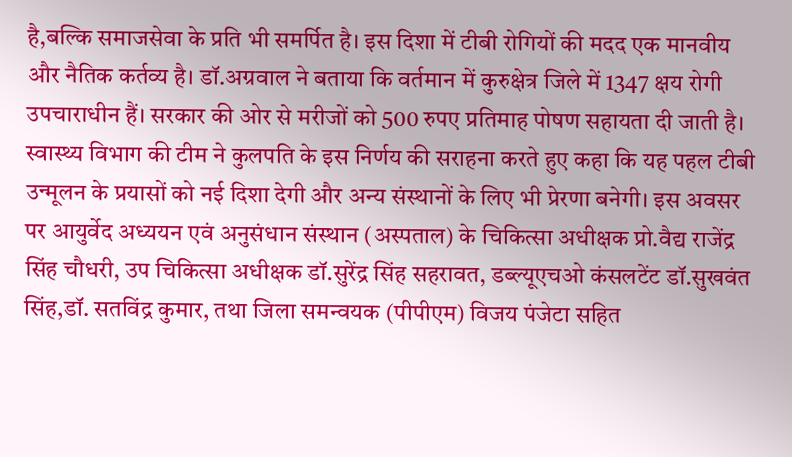है,बल्कि समाजसेवा के प्रति भी समर्पित है। इस दिशा में टीबी रोगियों की मदद एक मानवीय और नैतिक कर्तव्य है। डॉ.अग्रवाल ने बताया कि वर्तमान में कुरुक्षेत्र जिले में 1347 क्षय रोगी उपचाराधीन हैं। सरकार की ओर से मरीजों को 500 रुपए प्रतिमाह पोषण सहायता दी जाती है। स्वास्थ्य विभाग की टीम ने कुलपति के इस निर्णय की सराहना करते हुए कहा कि यह पहल टीबी उन्मूलन के प्रयासों को नई दिशा देगी और अन्य संस्थानों के लिए भी प्रेरणा बनेगी। इस अवसर पर आयुर्वेद अध्ययन एवं अनुसंधान संस्थान (अस्पताल) के चिकित्सा अधीक्षक प्रो.वैद्य राजेंद्र सिंह चौधरी, उप चिकित्सा अधीक्षक डॉ.सुरेंद्र सिंह सहरावत, डब्ल्यूएचओ कंसलटेंट डॉ.सुखवंत सिंह,डॉ. सतविंद्र कुमार, तथा जिला समन्वयक (पीपीएम) विजय पंजेटा सहित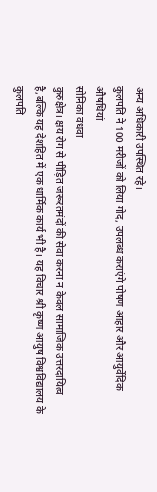अन्य अधिकारी उपस्थित रहे।
कुलपति ने 100 मरीजों को लिया गोद, उपलब्ध कराएंगे पोषण आहार और आयुर्वेदिक औषधियां
सोनिका वधवा
कुरुक्षेत्र। क्षय रोग से पीड़ित जरूरतमंदों की सेवा करना न केवल सामाजिक उत्तरदायित्व है,बल्कि यह देशहित में एक धार्मिक कार्य भी है। यह विचार श्री कृष्ण आयुष विश्वविद्यालय के कुलपति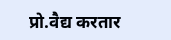प्रो.वैद्य करतार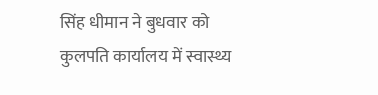सिंह धीमान ने बुधवार को कुलपति कार्यालय में स्वास्थ्य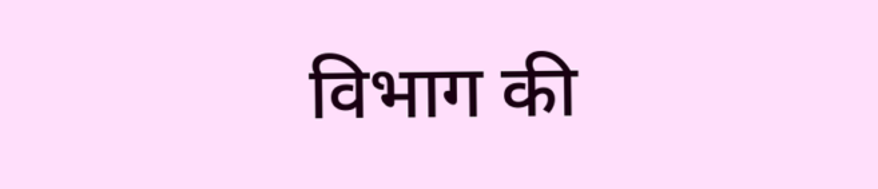विभाग की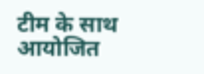टीम के साथ आयोजित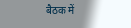बैठक में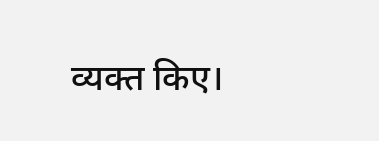व्यक्त किए।